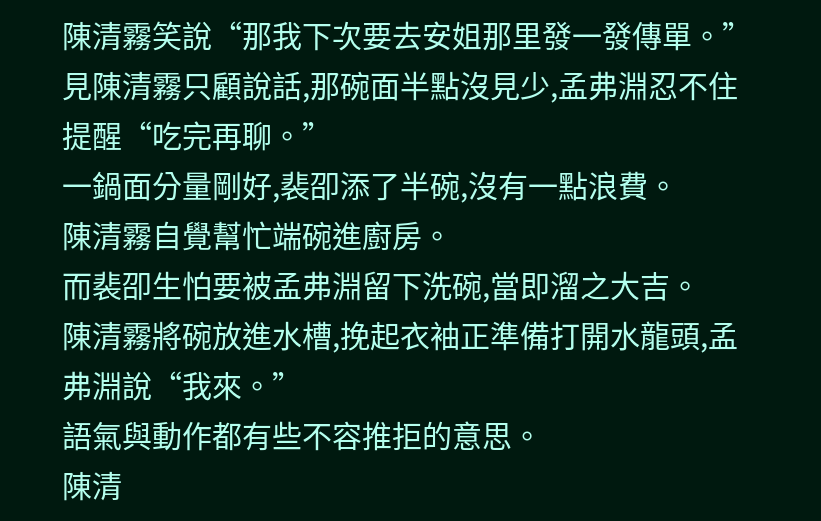陳清霧笑說“那我下次要去安姐那里發一發傳單。”
見陳清霧只顧說話,那碗面半點沒見少,孟弗淵忍不住提醒“吃完再聊。”
一鍋面分量剛好,裴卲添了半碗,沒有一點浪費。
陳清霧自覺幫忙端碗進廚房。
而裴卲生怕要被孟弗淵留下洗碗,當即溜之大吉。
陳清霧將碗放進水槽,挽起衣袖正準備打開水龍頭,孟弗淵說“我來。”
語氣與動作都有些不容推拒的意思。
陳清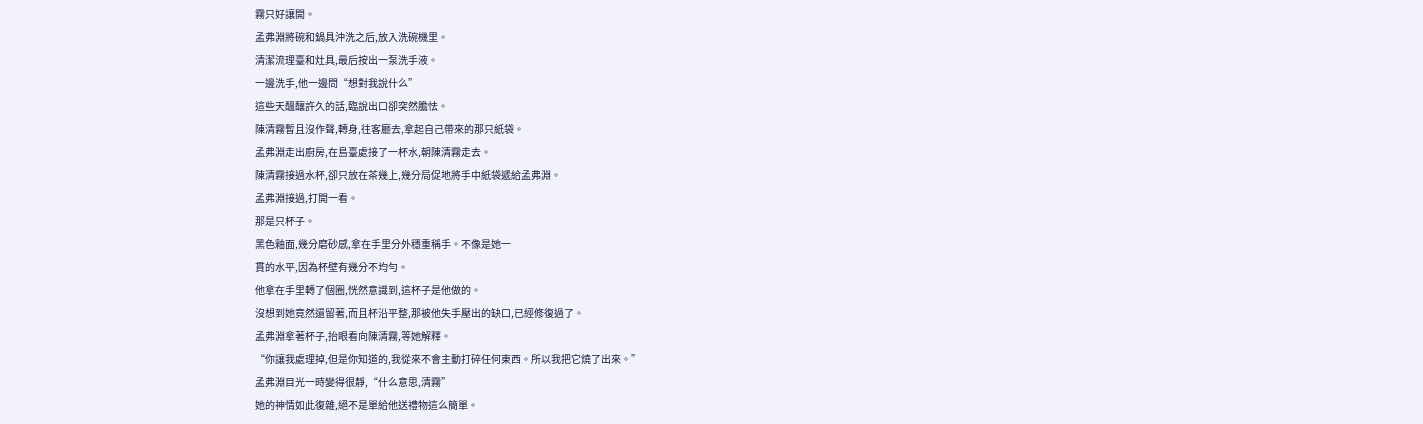霧只好讓開。
孟弗淵將碗和鍋具沖洗之后,放入洗碗機里。
清潔流理臺和灶具,最后按出一泵洗手液。
一邊洗手,他一邊問“想對我說什么”
這些天醞釀許久的話,臨說出口卻突然膽怯。
陳清霧暫且沒作聲,轉身,往客廳去,拿起自己帶來的那只紙袋。
孟弗淵走出廚房,在島臺處接了一杯水,朝陳清霧走去。
陳清霧接過水杯,卻只放在茶幾上,幾分局促地將手中紙袋遞給孟弗淵。
孟弗淵接過,打開一看。
那是只杯子。
黑色釉面,幾分磨砂感,拿在手里分外穩重稱手。不像是她一
貫的水平,因為杯壁有幾分不均勻。
他拿在手里轉了個圈,恍然意識到,這杯子是他做的。
沒想到她竟然還留著,而且杯沿平整,那被他失手壓出的缺口,已經修復過了。
孟弗淵拿著杯子,抬眼看向陳清霧,等她解釋。
“你讓我處理掉,但是你知道的,我從來不會主動打碎任何東西。所以我把它燒了出來。”
孟弗淵目光一時變得很靜,“什么意思,清霧”
她的神情如此復雜,絕不是單給他送禮物這么簡單。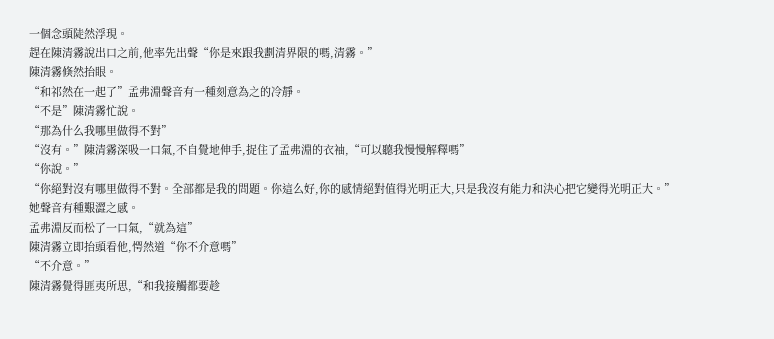一個念頭陡然浮現。
趕在陳清霧說出口之前,他率先出聲“你是來跟我劃清界限的嗎,清霧。”
陳清霧倏然抬眼。
“和祁然在一起了”孟弗淵聲音有一種刻意為之的冷靜。
“不是”陳清霧忙說。
“那為什么我哪里做得不對”
“沒有。”陳清霧深吸一口氣,不自覺地伸手,捉住了孟弗淵的衣袖,“可以聽我慢慢解釋嗎”
“你說。”
“你絕對沒有哪里做得不對。全部都是我的問題。你這么好,你的感情絕對值得光明正大,只是我沒有能力和決心把它變得光明正大。”
她聲音有種艱澀之感。
孟弗淵反而松了一口氣,“就為這”
陳清霧立即抬頭看他,愕然道“你不介意嗎”
“不介意。”
陳清霧覺得匪夷所思,“和我接觸都要趁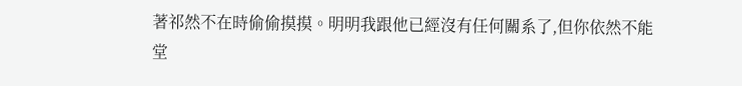著祁然不在時偷偷摸摸。明明我跟他已經沒有任何關系了,但你依然不能堂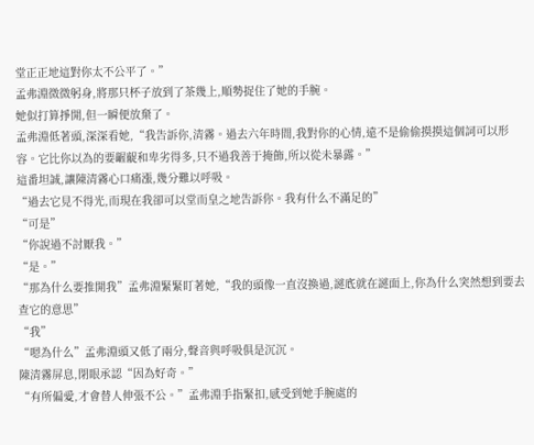堂正正地這對你太不公平了。”
孟弗淵微微躬身,將那只杯子放到了茶幾上,順勢捉住了她的手腕。
她似打算掙開,但一瞬便放棄了。
孟弗淵低著頭,深深看她,“我告訴你,清霧。過去六年時間,我對你的心情,遠不是偷偷摸摸這個詞可以形容。它比你以為的要齷齪和卑劣得多,只不過我善于掩飾,所以從未暴露。”
這番坦誠,讓陳清霧心口痛漲,幾分難以呼吸。
“過去它見不得光,而現在我卻可以堂而皇之地告訴你。我有什么不滿足的”
“可是”
“你說過不討厭我。”
“是。”
“那為什么要推開我”孟弗淵緊緊盯著她,“我的頭像一直沒換過,謎底就在謎面上,你為什么突然想到要去查它的意思”
“我”
“嗯為什么”孟弗淵頭又低了兩分,聲音與呼吸俱是沉沉。
陳清霧屏息,閉眼承認“因為好奇。”
“有所偏愛,才會替人伸張不公。”孟弗淵手指緊扣,感受到她手腕處的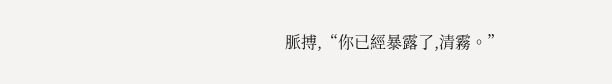脈搏,“你已經暴露了,清霧。”